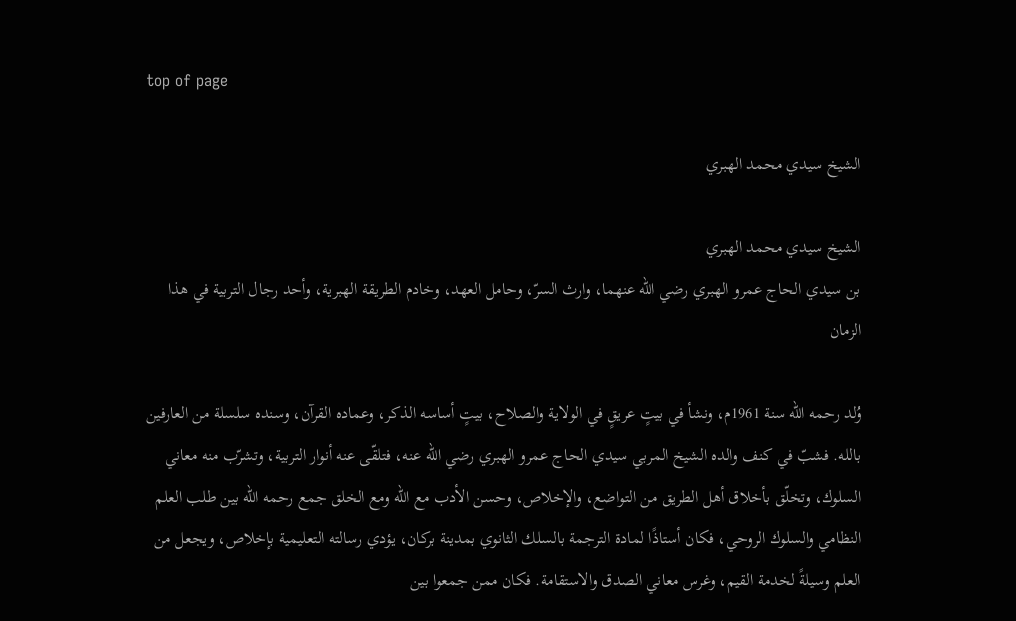top of page

الشيخ سيدي محمد الهبري

الشيخ سيدي محمد الهبري
بن سيدي الحاج عمرو الهبري رضي الله عنهما، وارث السرّ، وحامل العهد، وخادم الطريقة الهبرية، وأحد رجال التربية في هذا الزمان

وُلد رحمه الله سنة 1961م، ونشأ في بيتٍ عريقٍ في الولاية والصلاح، بيتٍ أساسه الذكر، وعماده القرآن، وسنده سلسلة من العارفين بالله. فشبّ في كنف والده الشيخ المربي سيدي الحاج عمرو الهبري رضي الله عنه، فتلقّى عنه أنوار التربية، وتشرّب منه معاني السلوك، وتخلّق بأخلاق أهل الطريق من التواضع، والإخلاص، وحسن الأدب مع الله ومع الخلق جمع رحمه الله بين طلب العلم النظامي والسلوك الروحي، فكان أستاذًا لمادة الترجمة بالسلك الثانوي بمدينة بركان، يؤدي رسالته التعليمية بإخلاص، ويجعل من العلم وسيلةً لخدمة القيم، وغرس معاني الصدق والاستقامة. فكان ممن جمعوا بين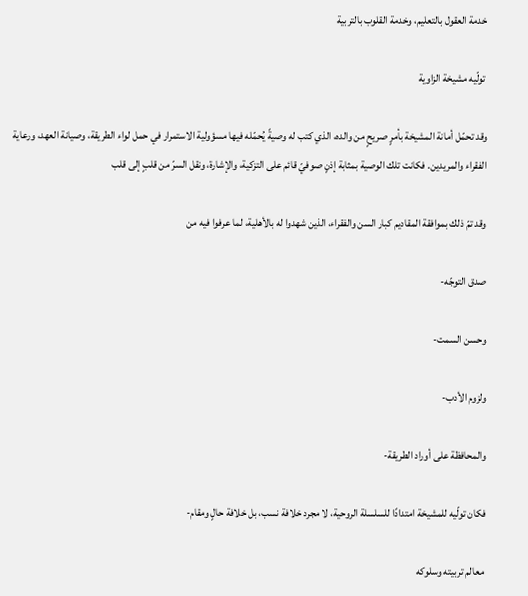خدمة العقول بالتعليم، وخدمة القلوب بالتربية

 تولّيه مشيخة الزاوية

وقد تحمّل أمانة المشيخة بأمرٍ صريحٍ من والده، الذي كتب له وصيةً يُحمّله فيها مسؤولية الاستمرار في حمل لواء الطريقة، وصيانة العهد، ورعاية الفقراء والمريدين. فكانت تلك الوصية بمثابة إذنٍ صوفيّ قائم على التزكية، والإشارة، ونقل السرّ من قلبٍ إلى قلب

وقد تمّ ذلك بموافقة المقاديم كبار السن والفقراء، الذين شهدوا له بالأهلية، لما عرفوا فيه من

صدق التوجّه-

وحسن السمت-

ولزوم الأدب-

والمحافظة على أوراد الطريقة-

فكان تولّيه للمشيخة امتدادًا للسلسلة الروحية، لا مجرد خلافة نسب، بل خلافة حالٍ ومقام-

 معالم تربيته وسلوكه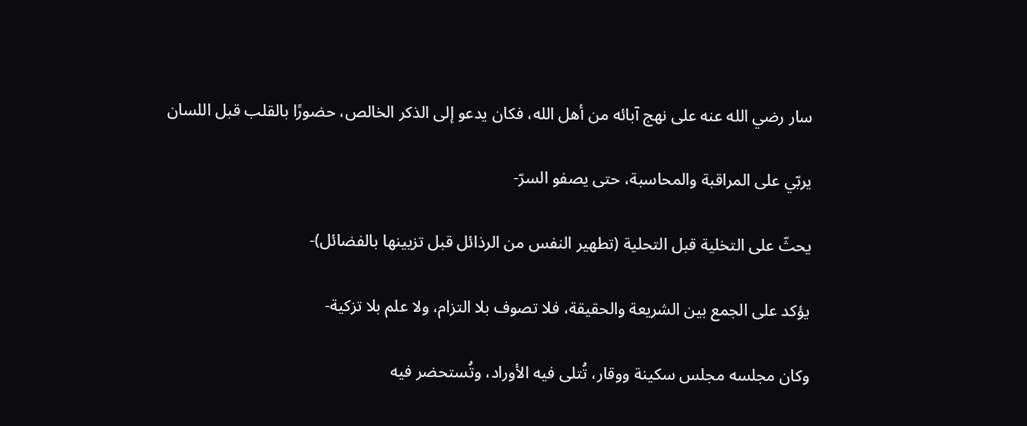سار رضي الله عنه على نهج آبائه من أهل الله، فكان يدعو إلى الذكر الخالص، حضورًا بالقلب قبل اللسان

يربّي على المراقبة والمحاسبة، حتى يصفو السرّ-

يحثّ على التخلية قبل التحلية (تطهير النفس من الرذائل قبل تزيينها بالفضائل)-

يؤكد على الجمع بين الشريعة والحقيقة، فلا تصوف بلا التزام، ولا علم بلا تزكية-

وكان مجلسه مجلس سكينة ووقار، تُتلى فيه الأوراد، وتُستحضر فيه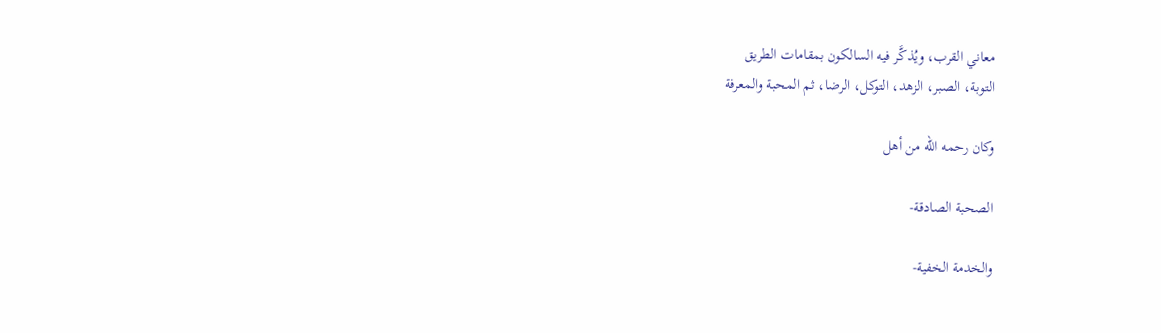معاني القرب، ويُذكَّر فيه السالكون بمقامات الطريق
التوبة، الصبر، الزهد، التوكل، الرضا، ثم المحبة والمعرفة

وكان رحمه الله من أهل

الصحبة الصادقة-

والخدمة الخفية-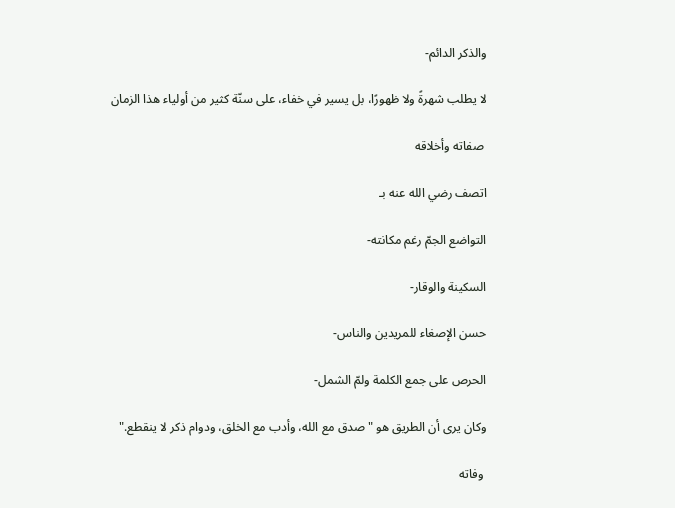والذكر الدائم-

لا يطلب شهرةً ولا ظهورًا، بل يسير في خفاء، على سنّة كثير من أولياء هذا الزمان

 صفاته وأخلاقه

اتصف رضي الله عنه بـ

التواضع الجمّ رغم مكانته-

السكينة والوقار-

حسن الإصغاء للمريدين والناس-

الحرص على جمع الكلمة ولمّ الشمل-

وكان يرى أن الطريق هو "صدق مع الله، وأدب مع الخلق، ودوام ذكر لا ينقطع."

 وفاته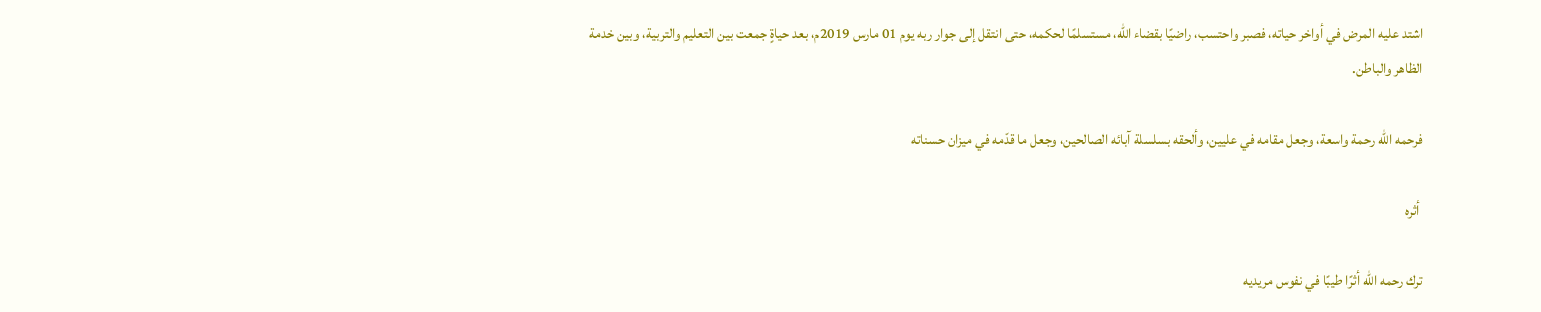اشتد عليه المرض في أواخر حياته، فصبر واحتسب، راضيًا بقضاء الله، مستسلمًا لحكمه، حتى انتقل إلى جوار ربه يوم 01 مارس 2019م، بعد حياةٍ جمعت بين التعليم والتربية، وبين خدمة الظاهر والباطن.

فرحمه الله رحمة واسعة، وجعل مقامه في عليين، وألحقه بسلسلة آبائه الصالحين، وجعل ما قدّمه في ميزان حسناته

 أثره

ترك رحمه الله أثرًا طيبًا في نفوس مريديه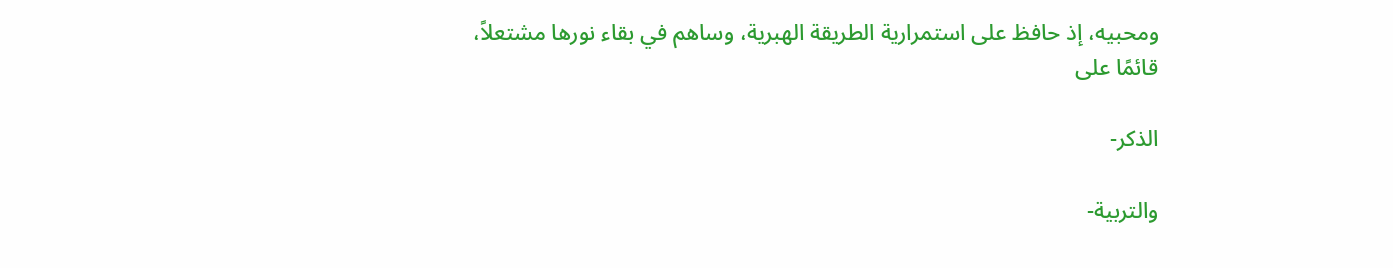ومحبيه، إذ حافظ على استمرارية الطريقة الهبرية، وساهم في بقاء نورها مشتعلاً، قائمًا على

الذكر-

والتربية-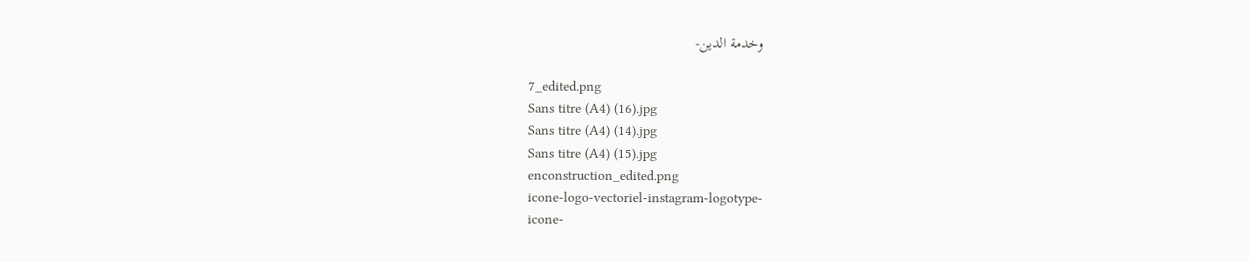وخدمة الدين-

7_edited.png
Sans titre (A4) (16).jpg
Sans titre (A4) (14).jpg
Sans titre (A4) (15).jpg
enconstruction_edited.png
icone-logo-vectoriel-instagram-logotype-
icone-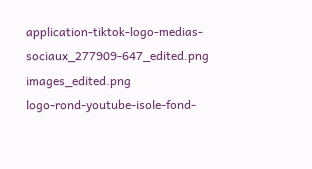application-tiktok-logo-medias-sociaux_277909-647_edited.png
images_edited.png
logo-rond-youtube-isole-fond-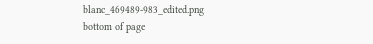blanc_469489-983_edited.png
bottom of page